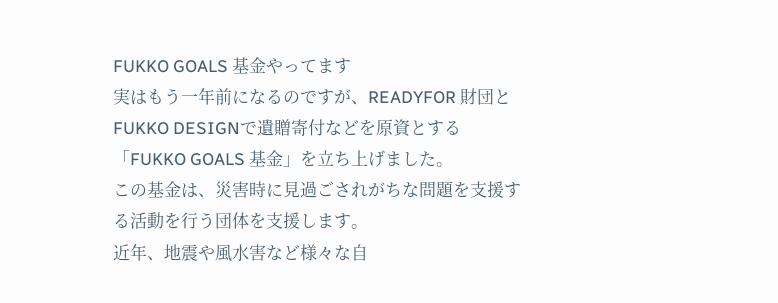FUKKO GOALS 基金やってます
実はもう一年前になるのですが、READYFOR 財団とFUKKO DESIGNで遺贈寄付などを原資とする「FUKKO GOALS 基金」を立ち上げました。
この基金は、災害時に見過ごされがちな問題を支援する活動を行う団体を支援します。
近年、地震や風水害など様々な自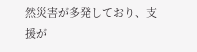然災害が多発しており、支援が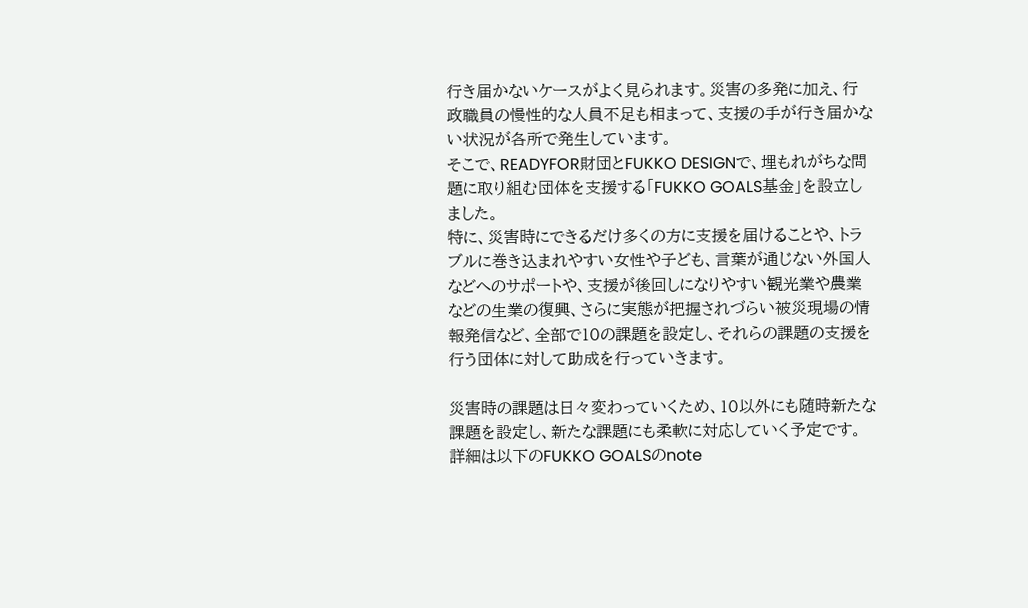行き届かないケースがよく見られます。災害の多発に加え、行政職員の慢性的な人員不足も相まって、支援の手が行き届かない状況が各所で発生しています。
そこで、READYFOR財団とFUKKO DESIGNで、埋もれがちな問題に取り組む団体を支援する「FUKKO GOALS基金」を設立しました。
特に、災害時にできるだけ多くの方に支援を届けることや、トラブルに巻き込まれやすい女性や子ども、言葉が通じない外国人などへのサポートや、支援が後回しになりやすい観光業や農業などの生業の復興、さらに実態が把握されづらい被災現場の情報発信など、全部で10の課題を設定し、それらの課題の支援を行う団体に対して助成を行っていきます。

災害時の課題は日々変わっていくため、10以外にも随時新たな課題を設定し、新たな課題にも柔軟に対応していく予定です。
詳細は以下のFUKKO GOALSのnote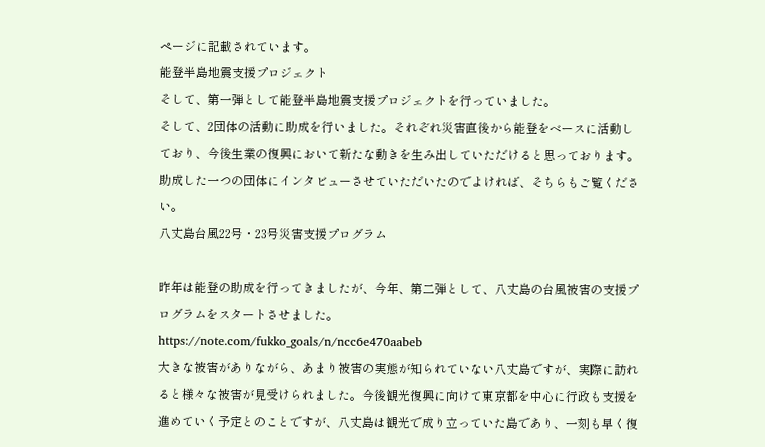ページに記載されています。
能登半島地震支援プロジェクト
そして、第一弾として能登半島地震支援プロジェクトを行っていました。
そして、2団体の活動に助成を行いました。それぞれ災害直後から能登をベースに活動しており、今後生業の復興において新たな動きを生み出していただけると思っております。
助成した一つの団体にインタビューさせていただいたのでよければ、そちらもご覧ください。
八丈島台風22号・23号災害支援プログラム

昨年は能登の助成を行ってきましたが、今年、第二弾として、八丈島の台風被害の支援プログラムをスタートさせました。
https://note.com/fukko_goals/n/ncc6e470aabeb
大きな被害がありながら、あまり被害の実態が知られていない八丈島ですが、実際に訪れると様々な被害が見受けられました。今後観光復興に向けて東京都を中心に行政も支援を進めていく予定とのことですが、八丈島は観光で成り立っていた島であり、一刻も早く復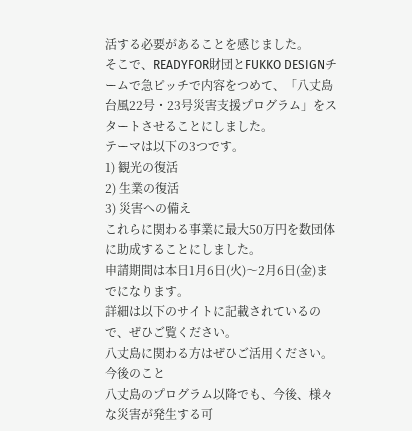活する必要があることを感じました。
そこで、READYFOR財団とFUKKO DESIGNチームで急ピッチで内容をつめて、「八丈島台風22号・23号災害支援プログラム」をスタートさせることにしました。
テーマは以下の3つです。
1) 観光の復活
2) 生業の復活
3) 災害への備え
これらに関わる事業に最大50万円を数団体に助成することにしました。
申請期間は本日1月6日(火)〜2月6日(金)までになります。
詳細は以下のサイトに記載されているので、ぜひご覧ください。
八丈島に関わる方はぜひご活用ください。
今後のこと
八丈島のプログラム以降でも、今後、様々な災害が発生する可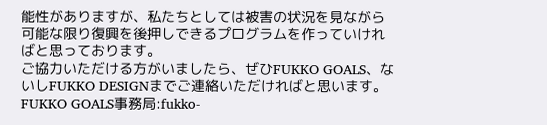能性がありますが、私たちとしては被害の状況を見ながら可能な限り復興を後押しできるプログラムを作っていければと思っております。
ご協力いただける方がいましたら、ぜひFUKKO GOALS、ないしFUKKO DESIGNまでご連絡いただければと思います。
FUKKO GOALS事務局:fukko-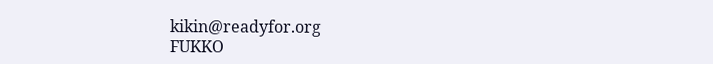kikin@readyfor.org
FUKKO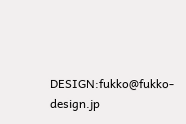DESIGN:fukko@fukko-design.jp